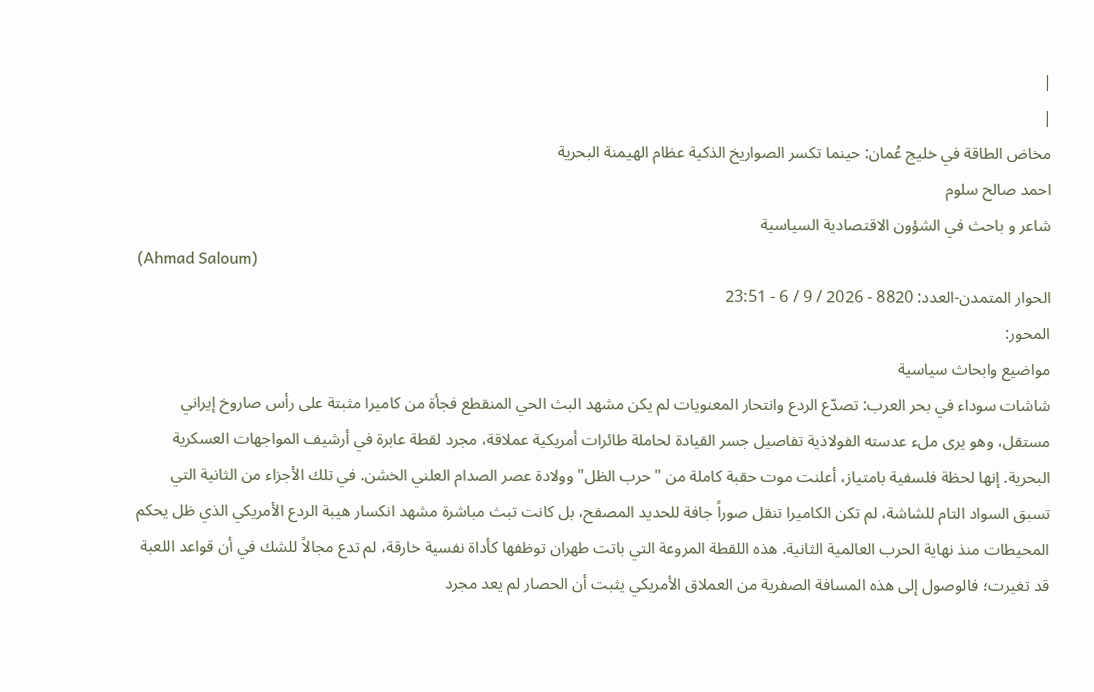|
|
مخاض الطاقة في خليج عُمان: حينما تكسر الصواريخ الذكية عظام الهيمنة البحرية
احمد صالح سلوم
شاعر و باحث في الشؤون الاقتصادية السياسية
(Ahmad Saloum)
الحوار المتمدن-العدد: 8820 - 2026 / 9 / 6 - 23:51
المحور:
مواضيع وابحاث سياسية
شاشات سوداء في بحر العرب: تصدّع الردع وانتحار المعنويات لم يكن مشهد البث الحي المنقطع فجأة من كاميرا مثبتة على رأس صاروخ إيراني مستقل، وهو يرى ملء عدسته الفولاذية تفاصيل جسر القيادة لحاملة طائرات أمريكية عملاقة، مجرد لقطة عابرة في أرشيف المواجهات العسكرية البحرية. إنها لحظة فلسفية بامتياز، أعلنت موت حقبة كاملة من "حرب الظل" وولادة عصر الصدام العلني الخشن. في تلك الأجزاء من الثانية التي تسبق السواد التام للشاشة، لم تكن الكاميرا تنقل صوراً جافة للحديد المصفح، بل كانت تبث مباشرة مشهد انكسار هيبة الردع الأمريكي الذي ظل يحكم المحيطات منذ نهاية الحرب العالمية الثانية. هذه اللقطة المروعة التي باتت طهران توظفها كأداة نفسية خارقة، لم تدع مجالاً للشك في أن قواعد اللعبة قد تغيرت؛ فالوصول إلى هذه المسافة الصفرية من العملاق الأمريكي يثبت أن الحصار لم يعد مجرد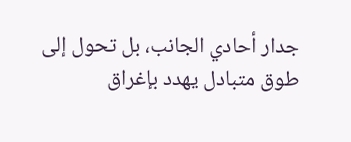جدار أحادي الجانب، بل تحول إلى طوق متبادل يهدد بإغراق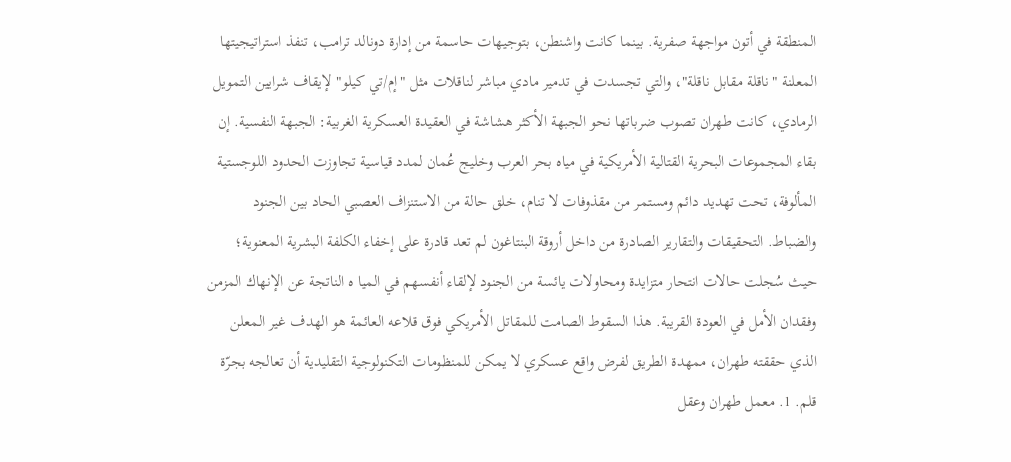المنطقة في أتون مواجهة صفرية. بينما كانت واشنطن، بتوجيهات حاسمة من إدارة دونالد ترامب، تنفذ استراتيجيتها المعلنة "ناقلة مقابل ناقلة"، والتي تجسدت في تدمير مادي مباشر لناقلات مثل "إم/تي كيلو" لإيقاف شرايين التمويل الرمادي، كانت طهران تصوب ضرباتها نحو الجبهة الأكثر هشاشة في العقيدة العسكرية الغربية: الجبهة النفسية. إن بقاء المجموعات البحرية القتالية الأمريكية في مياه بحر العرب وخليج عُمان لمدد قياسية تجاوزت الحدود اللوجستية المألوفة، تحت تهديد دائم ومستمر من مقذوفات لا تنام، خلق حالة من الاستنزاف العصبي الحاد بين الجنود والضباط. التحقيقات والتقارير الصادرة من داخل أروقة البنتاغون لم تعد قادرة على إخفاء الكلفة البشرية المعنوية؛ حيث سُجلت حالات انتحار متزايدة ومحاولات يائسة من الجنود لإلقاء أنفسهم في الميا ه الناتجة عن الإنهاك المزمن وفقدان الأمل في العودة القريبة. هذا السقوط الصامت للمقاتل الأمريكي فوق قلاعه العائمة هو الهدف غير المعلن الذي حققته طهران، ممهدة الطريق لفرض واقع عسكري لا يمكن للمنظومات التكنولوجية التقليدية أن تعالجه بجرّة قلم. 1. معمل طهران وعقل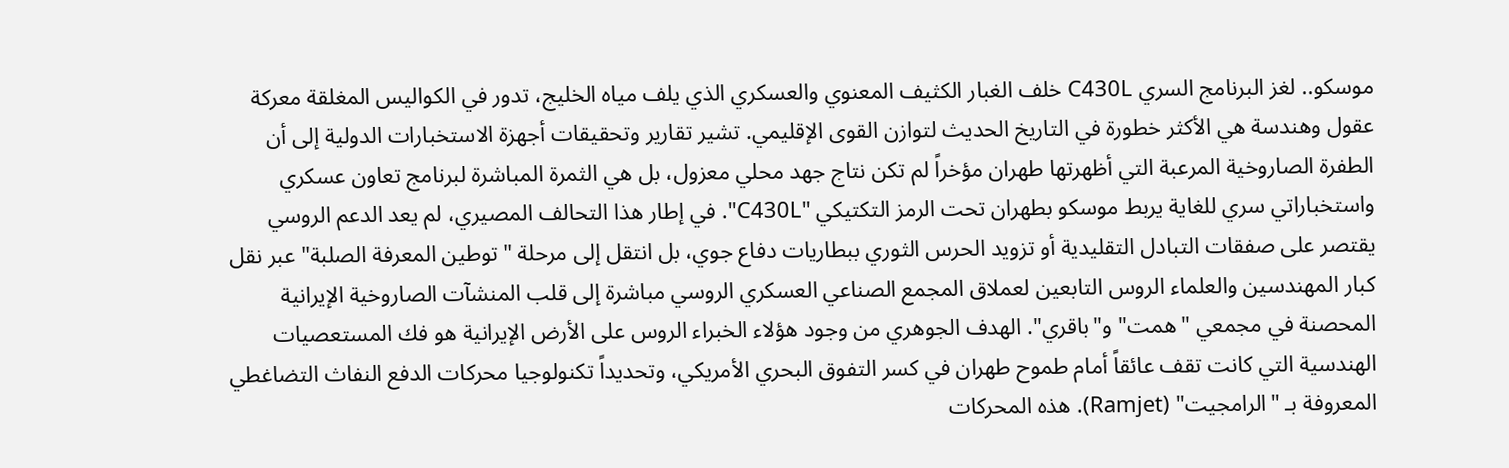موسكو.. لغز البرنامج السري C430L خلف الغبار الكثيف المعنوي والعسكري الذي يلف مياه الخليج، تدور في الكواليس المغلقة معركة عقول وهندسة هي الأكثر خطورة في التاريخ الحديث لتوازن القوى الإقليمي. تشير تقارير وتحقيقات أجهزة الاستخبارات الدولية إلى أن الطفرة الصاروخية المرعبة التي أظهرتها طهران مؤخراً لم تكن نتاج جهد محلي معزول، بل هي الثمرة المباشرة لبرنامج تعاون عسكري واستخباراتي سري للغاية يربط موسكو بطهران تحت الرمز التكتيكي "C430L". في إطار هذا التحالف المصيري، لم يعد الدعم الروسي يقتصر على صفقات التبادل التقليدية أو تزويد الحرس الثوري ببطاريات دفاع جوي، بل انتقل إلى مرحلة "توطين المعرفة الصلبة" عبر نقل كبار المهندسين والعلماء الروس التابعين لعملاق المجمع الصناعي العسكري الروسي مباشرة إلى قلب المنشآت الصاروخية الإيرانية المحصنة في مجمعي "همت" و"باقري". الهدف الجوهري من وجود هؤلاء الخبراء الروس على الأرض الإيرانية هو فك المستعصيات الهندسية التي كانت تقف عائقاً أمام طموح طهران في كسر التفوق البحري الأمريكي، وتحديداً تكنولوجيا محركات الدفع النفاث التضاغطي المعروفة بـ "الرامجيت" (Ramjet). هذه المحركات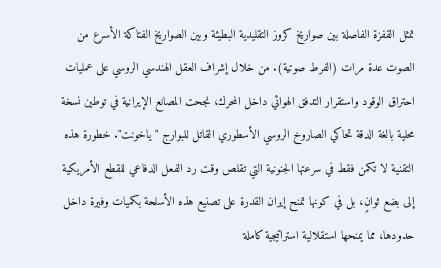تمثل القفزة الفاصلة بين صواريخ كروز التقليدية البطيئة وبين الصواريخ الفتاكة الأسرع من الصوت عدة مرات (الفرط صوتية). من خلال إشراف العقل الهندسي الروسي على عمليات احتراق الوقود واستقرار التدفق الهوائي داخل المحرك، نجحت المصانع الإيرانية في توطين نسخة محلية بالغة الدقة تحاكي الصاروخ الروسي الأسطوري القاتل للبوارج "ياخونت". خطورة هذه التقنية لا تكمن فقط في سرعتها الجنونية التي تقلص وقت رد الفعل الدفاعي للقطع الأمريكية إلى بضع ثوانٍ، بل في كونها تمنح إيران القدرة على تصنيع هذه الأسلحة بكميات وفيرة داخل حدودها، مما يمنحها استقلالية استراتيجية كاملة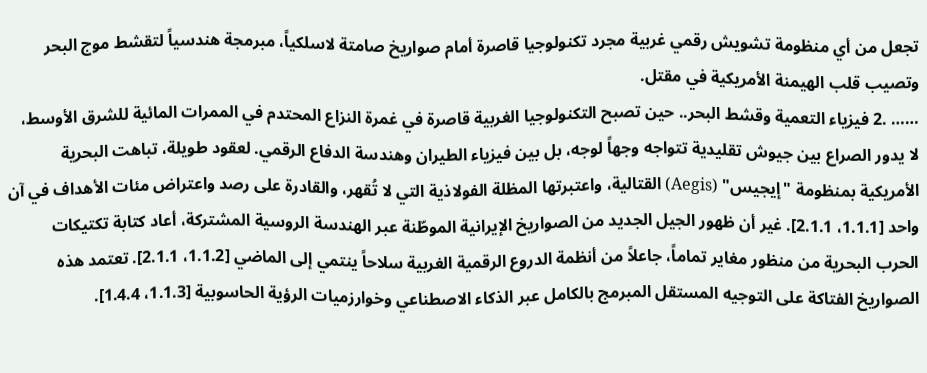تجعل من أي منظومة تشويش رقمي غربية مجرد تكنولوجيا قاصرة أمام صواريخ صامتة لاسلكياً، مبرمجة هندسياً لتقشط موج البحر وتصيب قلب الهيمنة الأمريكية في مقتل.
…… .2 فيزياء التعمية وقشط البحر.. حين تصبح التكنولوجيا الغربية قاصرة في غمرة النزاع المحتدم في الممرات المائية للشرق الأوسط، لا يدور الصراع بين جيوش تقليدية تتواجه وجهاً لوجه، بل بين فيزياء الطيران وهندسة الدفاع الرقمي. لعقود طويلة، تباهت البحرية الأمريكية بمنظومة "إيجيس" (Aegis) القتالية، واعتبرتها المظلة الفولاذية التي لا تُقهر، والقادرة على رصد واعتراض مئات الأهداف في آن واحد [1.1.1، 2.1.1]. غير أن ظهور الجيل الجديد من الصواريخ الإيرانية الموطّنة عبر الهندسة الروسية المشتركة، أعاد كتابة تكتيكات الحرب البحرية من منظور مغاير تماماً، جاعلاً من أنظمة الدروع الرقمية الغربية سلاحاً ينتمي إلى الماضي [1.1.2، 2.1.1]. تعتمد هذه الصواريخ الفتاكة على التوجيه المستقل المبرمج بالكامل عبر الذكاء الاصطناعي وخوارزميات الرؤية الحاسوبية [1.1.3، 1.4.4].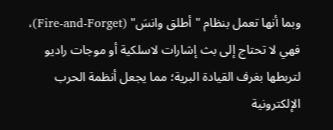وبما أنها تعمل بنظام "أطلق وانسَ" (Fire-and-Forget)، فهي لا تحتاج إلى بث إشارات لاسلكية أو موجات راديو لتربطها بغرف القيادة البرية؛ مما يجعل أنظمة الحرب الإلكترونية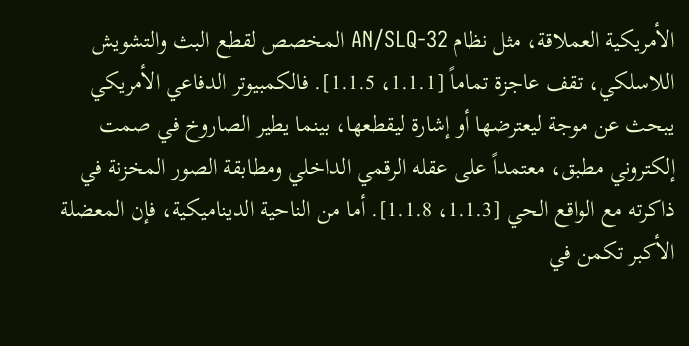الأمريكية العملاقة، مثل نظام AN/SLQ-32 المخصص لقطع البث والتشويش اللاسلكي، تقف عاجزة تماماً [1.1.1، 1.1.5]. فالكمبيوتر الدفاعي الأمريكي يبحث عن موجة ليعترضها أو إشارة ليقطعها، بينما يطير الصاروخ في صمت إلكتروني مطبق، معتمداً على عقله الرقمي الداخلي ومطابقة الصور المخزنة في ذاكرته مع الواقع الحي [1.1.3، 1.1.8]. أما من الناحية الديناميكية، فإن المعضلة الأكبر تكمن في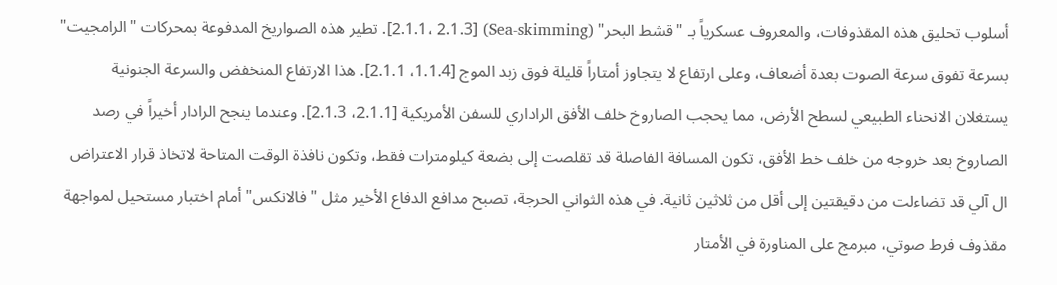أسلوب تحليق هذه المقذوفات، والمعروف عسكرياً بـ "قشط البحر" (Sea-skimming) [2.1.1، 2.1.3]. تطير هذه الصواريخ المدفوعة بمحركات "الرامجيت" بسرعة تفوق سرعة الصوت بعدة أضعاف، وعلى ارتفاع لا يتجاوز أمتاراً قليلة فوق زبد الموج [1.1.4، 2.1.1]. هذا الارتفاع المنخفض والسرعة الجنونية يستغلان الانحناء الطبيعي لسطح الأرض، مما يحجب الصاروخ خلف الأفق الراداري للسفن الأمريكية [2.1.1، 2.1.3]. وعندما ينجح الرادار أخيراً في رصد الصاروخ بعد خروجه من خلف خط الأفق، تكون المسافة الفاصلة قد تقلصت إلى بضعة كيلومترات فقط، وتكون نافذة الوقت المتاحة لاتخاذ قرار الاعتراض ال آلي قد تضاءلت من دقيقتين إلى أقل من ثلاثين ثانية. في هذه الثواني الحرجة، تصبح مدافع الدفاع الأخير مثل "فالانكس" أمام اختبار مستحيل لمواجهة مقذوف فرط صوتي، مبرمج على المناورة في الأمتار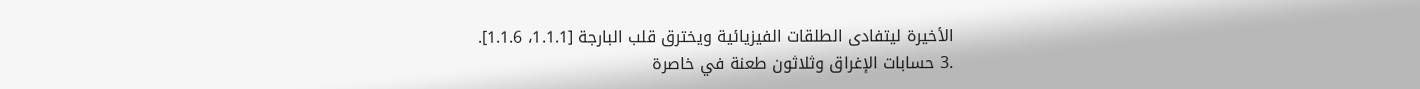الأخيرة ليتفادى الطلقات الفيزيائية ويخترق قلب البارجة [1.1.1، 1.1.6].
.3 حسابات الإغراق وثلاثون طعنة في خاصرة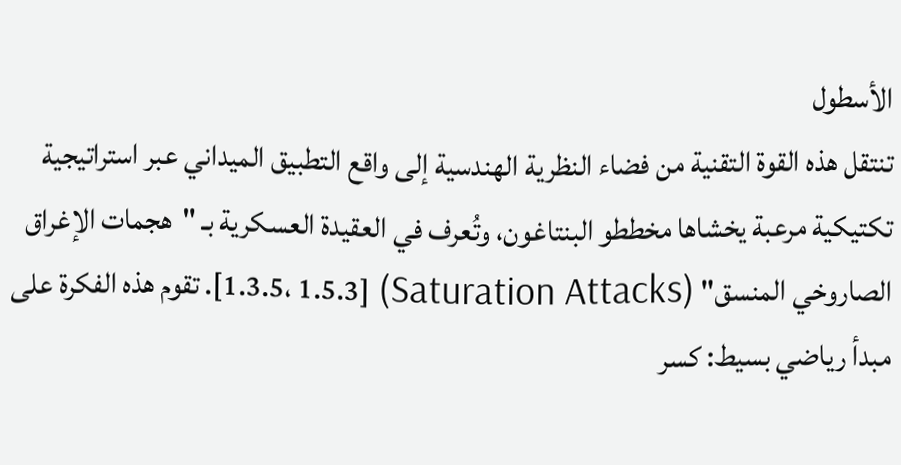الأسطول
تنتقل هذه القوة التقنية من فضاء النظرية الهندسية إلى واقع التطبيق الميداني عبر استراتيجية تكتيكية مرعبة يخشاها مخططو البنتاغون، وتُعرف في العقيدة العسكرية بـ "هجمات الإغراق الصاروخي المنسق" (Saturation Attacks) [1.3.5، 1.5.3]. تقوم هذه الفكرة على مبدأ رياضي بسيط: كسر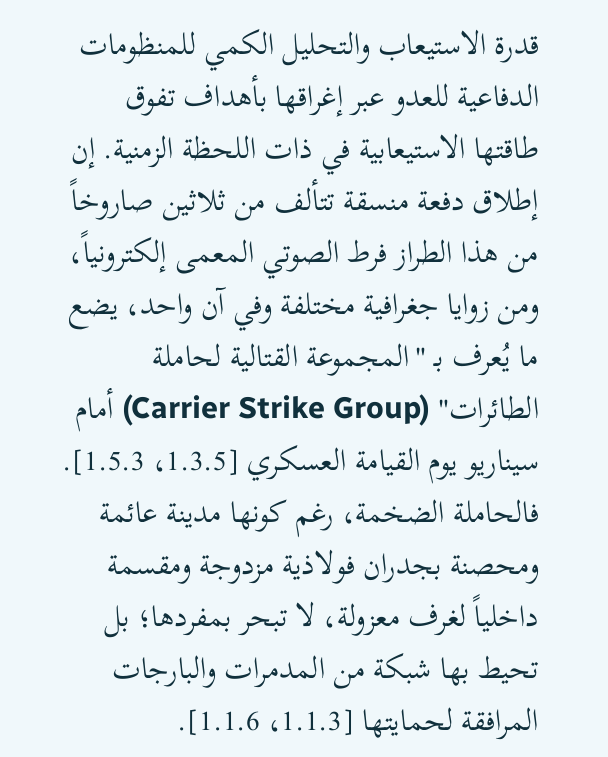قدرة الاستيعاب والتحليل الكمي للمنظومات الدفاعية للعدو عبر إغراقها بأهداف تفوق طاقتها الاستيعابية في ذات اللحظة الزمنية. إن إطلاق دفعة منسقة تتألف من ثلاثين صاروخاً من هذا الطراز فرط الصوتي المعمى إلكترونياً، ومن زوايا جغرافية مختلفة وفي آن واحد، يضع ما يُعرف بـ "المجموعة القتالية لحاملة الطائرات" (Carrier Strike Group) أمام سيناريو يوم القيامة العسكري [1.3.5، 1.5.3]. فالحاملة الضخمة، رغم كونها مدينة عائمة ومحصنة بجدران فولاذية مزدوجة ومقسمة داخلياً لغرف معزولة، لا تبحر بمفردها؛ بل تحيط بها شبكة من المدمرات والبارجات المرافقة لحمايتها [1.1.3، 1.1.6].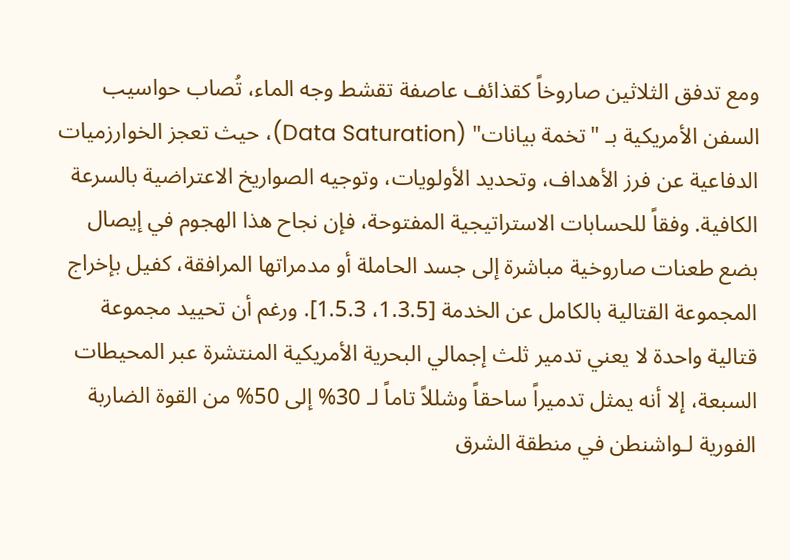ومع تدفق الثلاثين صاروخاً كقذائف عاصفة تقشط وجه الماء، تُصاب حواسيب السفن الأمريكية بـ "تخمة بيانات" (Data Saturation)، حيث تعجز الخوارزميات الدفاعية عن فرز الأهداف، وتحديد الأولويات، وتوجيه الصواريخ الاعتراضية بالسرعة الكافية. وفقاً للحسابات الاستراتيجية المفتوحة، فإن نجاح هذا الهجوم في إيصال بضع طعنات صاروخية مباشرة إلى جسد الحاملة أو مدمراتها المرافقة، كفيل بإخراج المجموعة القتالية بالكامل عن الخدمة [1.3.5، 1.5.3]. ورغم أن تحييد مجموعة قتالية واحدة لا يعني تدمير ثلث إجمالي البحرية الأمريكية المنتشرة عبر المحيطات السبعة، إلا أنه يمثل تدميراً ساحقاً وشللاً تاماً لـ 30% إلى 50% من القوة الضاربة الفورية لـواشنطن في منطقة الشرق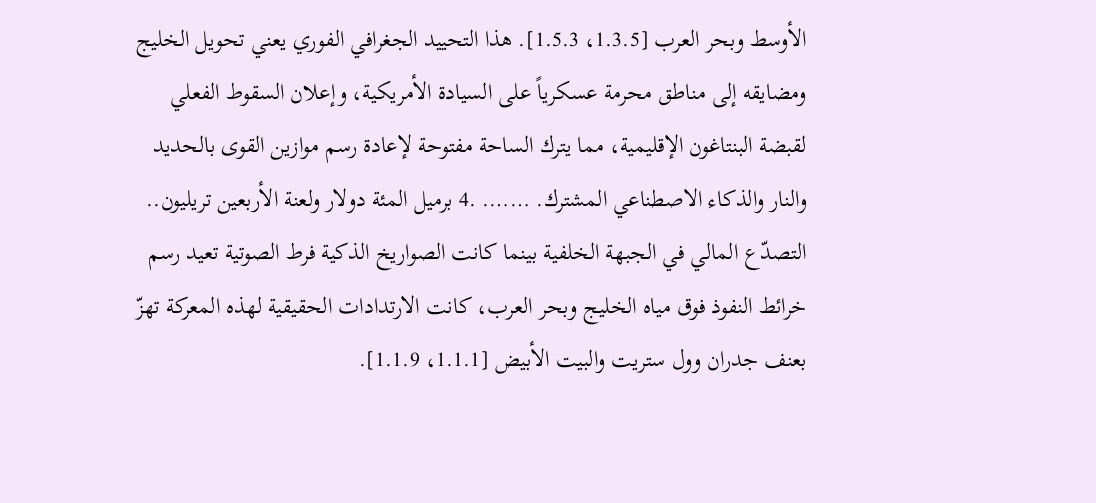الأوسط وبحر العرب [1.3.5، 1.5.3]. هذا التحييد الجغرافي الفوري يعني تحويل الخليج ومضايقه إلى مناطق محرمة عسكرياً على السيادة الأمريكية، وإعلان السقوط الفعلي لقبضة البنتاغون الإقليمية، مما يترك الساحة مفتوحة لإعادة رسم موازين القوى بالحديد والنار والذكاء الاصطناعي المشترك. ……. .4 برميل المئة دولار ولعنة الأربعين تريليون.. التصدّع المالي في الجبهة الخلفية بينما كانت الصواريخ الذكية فرط الصوتية تعيد رسم خرائط النفوذ فوق مياه الخليج وبحر العرب، كانت الارتدادات الحقيقية لهذه المعركة تهزّ بعنف جدران وول ستريت والبيت الأبيض [1.1.1، 1.1.9].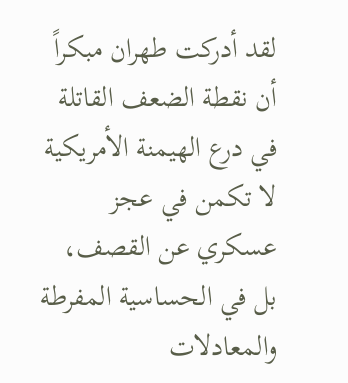لقد أدركت طهران مبكراً أن نقطة الضعف القاتلة في درع الهيمنة الأمريكية لا تكمن في عجز عسكري عن القصف، بل في الحساسية المفرطة والمعادلات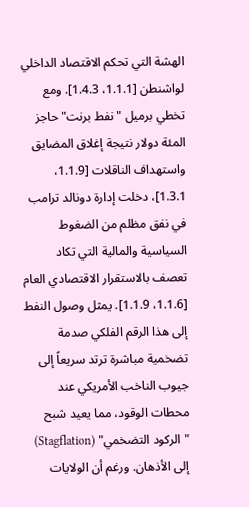الهشة التي تحكم الاقتصاد الداخلي لواشنطن [1.1.1، 1.4.3]. ومع تخطي برميل "نفط برنت" حاجز المئة دولار نتيجة إغلاق المضايق واستهداف الناقلات [1.1.9، 1.3.1]، دخلت إدارة دونالد ترامب في نفق مظلم من الضغوط السياسية والمالية التي تكاد تعصف بالاستقرار الاقتصادي العام [1.1.6، 1.1.9]. يمثل وصول النفط إلى هذا الرقم الفلكي صدمة تضخمية مباشرة ترتد سريعاً إلى جيوب الناخب الأمريكي عند محطات الوقود، مما يعيد شبح "الركود التضخمي" (Stagflation) إلى الأذهان. ورغم أن الولايات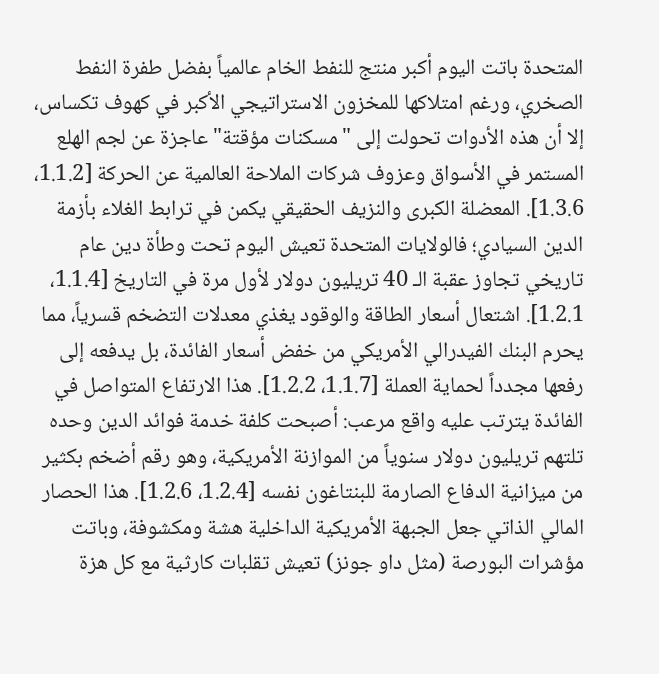المتحدة باتت اليوم أكبر منتج للنفط الخام عالمياً بفضل طفرة النفط الصخري، ورغم امتلاكها للمخزون الاستراتيجي الأكبر في كهوف تكساس، إلا أن هذه الأدوات تحولت إلى "مسكنات مؤقتة" عاجزة عن لجم الهلع المستمر في الأسواق وعزوف شركات الملاحة العالمية عن الحركة [1.1.2، 1.3.6]. المعضلة الكبرى والنزيف الحقيقي يكمن في ترابط الغلاء بأزمة الدين السيادي؛ فالولايات المتحدة تعيش اليوم تحت وطأة دين عام تاريخي تجاوز عقبة الـ 40 تريليون دولار لأول مرة في التاريخ [1.1.4، 1.2.1]. اشتعال أسعار الطاقة والوقود يغذي معدلات التضخم قسرياً، مما يحرم البنك الفيدرالي الأمريكي من خفض أسعار الفائدة، بل يدفعه إلى رفعها مجدداً لحماية العملة [1.1.7، 1.2.2]. هذا الارتفاع المتواصل في الفائدة يترتب عليه واقع مرعب: أصبحت كلفة خدمة فوائد الدين وحده تلتهم تريليون دولار سنوياً من الموازنة الأمريكية، وهو رقم أضخم بكثير من ميزانية الدفاع الصارمة للبنتاغون نفسه [1.2.4، 1.2.6]. هذا الحصار المالي الذاتي جعل الجبهة الأمريكية الداخلية هشة ومكشوفة، وباتت مؤشرات البورصة (مثل داو جونز) تعيش تقلبات كارثية مع كل هزة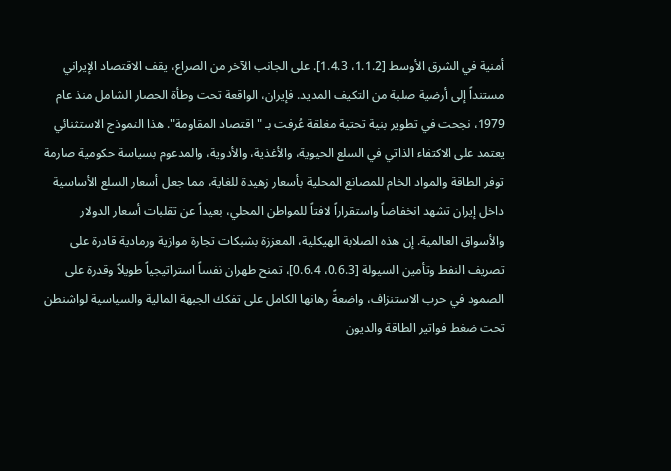أمنية في الشرق الأوسط [1.1.2، 1.4.3]. على الجانب الآخر من الصراع، يقف الاقتصاد الإيراني مستنداً إلى أرضية صلبة من التكيف المديد. فإيران، الواقعة تحت وطأة الحصار الشامل منذ عام 1979، نجحت في تطوير بنية تحتية مغلقة عُرفت بـ "اقتصاد المقاومة". هذا النموذج الاستثنائي يعتمد على الاكتفاء الذاتي في السلع الحيوية، والأغذية، والأدوية، والمدعوم بسياسة حكومية صارمة توفر الطاقة والمواد الخام للمصانع المحلية بأسعار زهيدة للغاية، مما جعل أسعار السلع الأساسية داخل إيران تشهد انخفاضاً واستقراراً لافتاً للمواطن المحلي، بعيداً عن تقلبات أسعار الدولار والأسواق العالمية. إن هذه الصلابة الهيكلية، المعززة بشبكات تجارة موازية ورمادية قادرة على تصريف النفط وتأمين السيولة [0.6.3، 0.6.4]، تمنح طهران نفساً استراتيجياً طويلاً وقدرة على الصمود في حرب الاستنزاف، واضعةً رهانها الكامل على تفكك الجبهة المالية والسياسية لواشنطن تحت ضغط فواتير الطاقة والديون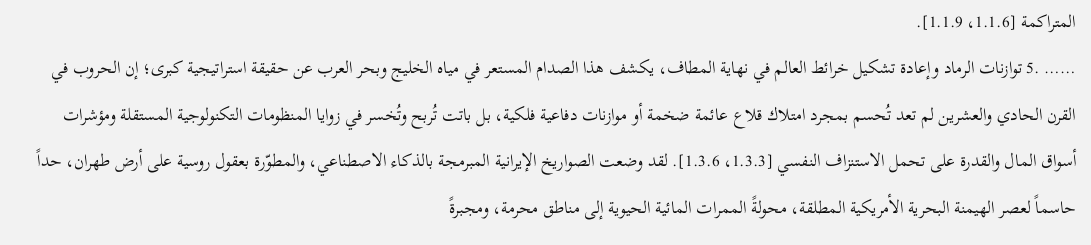المتراكمة [1.1.6، 1.1.9].
…… .5 توازنات الرماد وإعادة تشكيل خرائط العالم في نهاية المطاف، يكشف هذا الصدام المستعر في مياه الخليج وبحر العرب عن حقيقة استراتيجية كبرى؛ إن الحروب في القرن الحادي والعشرين لم تعد تُحسم بمجرد امتلاك قلاع عائمة ضخمة أو موازنات دفاعية فلكية، بل باتت تُربح وتُخسر في زوايا المنظومات التكنولوجية المستقلة ومؤشرات أسواق المال والقدرة على تحمل الاستنزاف النفسي [1.3.3، 1.3.6]. لقد وضعت الصواريخ الإيرانية المبرمجة بالذكاء الاصطناعي، والمطوّرة بعقول روسية على أرض طهران، حداً حاسماً لعصر الهيمنة البحرية الأمريكية المطلقة، محولةً الممرات المائية الحيوية إلى مناطق محرمة، ومجبرةً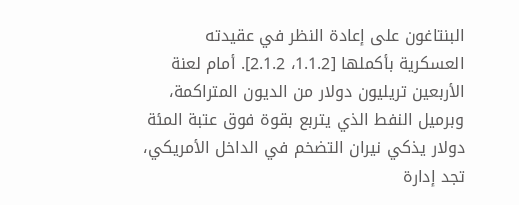البنتاغون على إعادة النظر في عقيدته العسكرية بأكملها [1.1.2، 2.1.2]. أمام لعنة الأربعين تريليون دولار من الديون المتراكمة، وبرميل النفط الذي يتربع بقوة فوق عتبة المئة دولار يذكي نيران التضخم في الداخل الأمريكي، تجد إدارة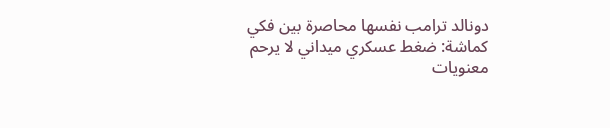دونالد ترامب نفسها محاصرة بين فكي كماشة: ضغط عسكري ميداني لا يرحم معنويات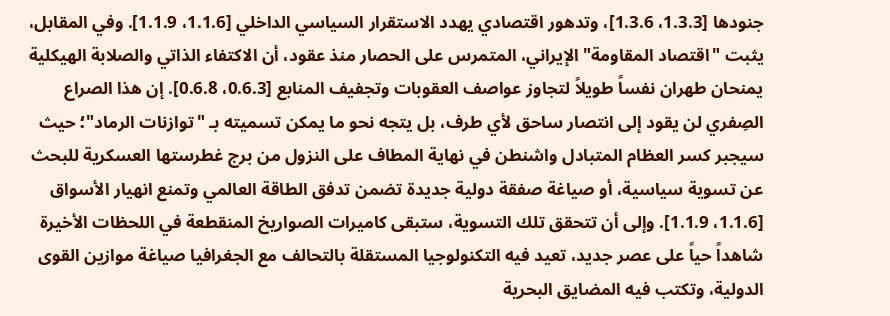جنودها [1.3.3، 1.3.6]، وتدهور اقتصادي يهدد الاستقرار السياسي الداخلي [1.1.6، 1.1.9]. وفي المقابل، يثبت "اقتصاد المقاومة" الإيراني، المتمرس على الحصار منذ عقود، أن الاكتفاء الذاتي والصلابة الهيكلية يمنحان طهران نفساً طويلاً لتجاوز عواصف العقوبات وتجفيف المنابع [0.6.3، 0.6.8]. إن هذا الصراع الصِفري لن يقود إلى انتصار ساحق لأي طرف، بل يتجه نحو ما يمكن تسميته بـ "توازنات الرماد"؛ حيث سيجبر كسر العظام المتبادل واشنطن في نهاية المطاف على النزول من برج غطرستها العسكرية للبحث عن تسوية سياسية، أو صياغة صفقة دولية جديدة تضمن تدفق الطاقة العالمي وتمنع انهيار الأسواق [1.1.6، 1.1.9]. وإلى أن تتحقق تلك التسوية، ستبقى كاميرات الصواريخ المنقطعة في اللحظات الأخيرة شاهداً حياً على عصر جديد، تعيد فيه التكنولوجيا المستقلة بالتحالف مع الجغرافيا صياغة موازين القوى الدولية، وتكتب فيه المضايق البحرية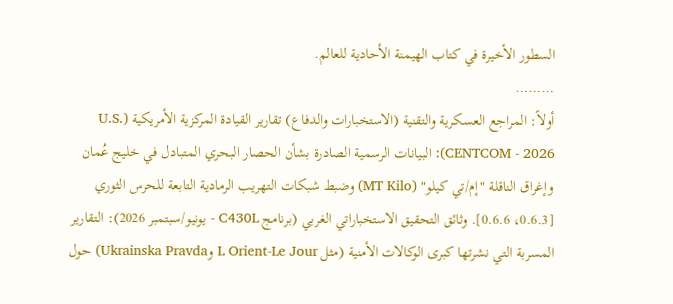السطور الأخيرة في كتاب الهيمنة الأحادية للعالم.
………
أولاً: المراجع العسكرية والتقنية (الاستخبارات والدفاع) تقارير القيادة المركزية الأمريكية (U.S. CENTCOM - 2026): البيانات الرسمية الصادرة بشأن الحصار البحري المتبادل في خليج عُمان وإغراق الناقلة "إم/تي كيلو" (MT Kilo) وضبط شبكات التهريب الرمادية التابعة للحرس الثوري [0.6.3، 0.6.6]. وثائق التحقيق الاستخباراتي الغربي (برنامج C430L - يونيو/سبتمبر 2026): التقارير المسربة التي نشرتها كبرى الوكالات الأمنية (مثل L Orient-Le Jour وUkrainska Pravda) حول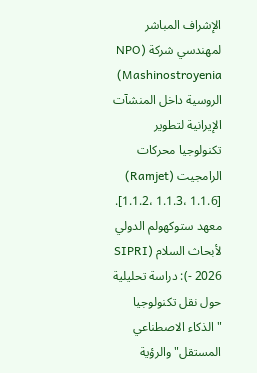الإشراف المباشر لمهندسي شركة (NPO Mashinostroyenia) الروسية داخل المنشآت الإيرانية لتطوير تكنولوجيا محركات الرامجيت (Ramjet) [1.1.2، 1.1.3، 1.1.6]. معهد ستوكهولم الدولي لأبحاث السلام (SIPRI - 2026): دراسة تحليلية حول نقل تكنولوجيا "الذكاء الاصطناعي المستقل" والرؤية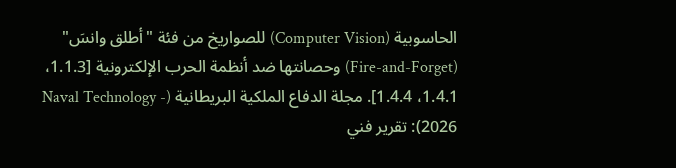الحاسوبية (Computer Vision) للصواريخ من فئة "أطلق وانسَ" (Fire-and-Forget) وحصانتها ضد أنظمة الحرب الإلكترونية [1.1.3، 1.4.1، 1.4.4]. مجلة الدفاع الملكية البريطانية (Naval Technology - 2026): تقرير فني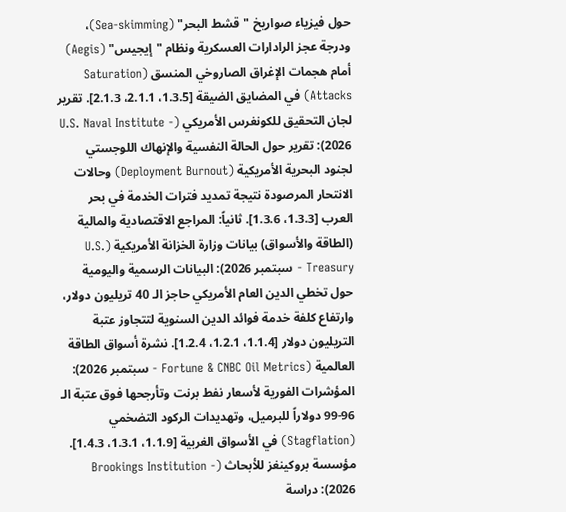حول فيزياء صواريخ "قشط البحر" (Sea-skimming)، ودرجة عجز الرادارات العسكرية ونظام "إيجيس" (Aegis) أمام هجمات الإغراق الصاروخي المنسق (Saturation Attacks) في المضايق الضيقة [1.3.5، 2.1.1، 2.1.3]. تقرير لجان التحقيق للكونغرس الأمريكي (U.S. Naval Institute - 2026): تقرير حول الحالة النفسية والإنهاك اللوجستي لجنود البحرية الأمريكية (Deployment Burnout) وحالات الانتحار المرصودة نتيجة تمديد فترات الخدمة في بحر العرب [1.3.3، 1.3.6]. ثانياً: المراجع الاقتصادية والمالية (الطاقة والأسواق) بيانات وزارة الخزانة الأمريكية (U.S. Treasury - سبتمبر 2026): البيانات الرسمية واليومية حول تخطي الدين العام الأمريكي حاجز الـ 40 تريليون دولار، وارتفاع كلفة خدمة فوائد الدين السنوية لتتجاوز عتبة التريليون دولار [1.1.4، 1.2.1، 1.2.4]. نشرة أسواق الطاقة العالمية (Fortune & CNBC Oil Metrics - سبتمبر 2026): المؤشرات الفورية لأسعار نفط برنت وتأرجحها فوق عتبة الـ 96-99 دولاراً للبرميل، وتهديدات الركود التضخمي (Stagflation) في الأسواق الغربية [1.1.9، 1.3.1، 1.4.3]. مؤسسة بروكينغز للأبحاث (Brookings Institution - 2026): دراسة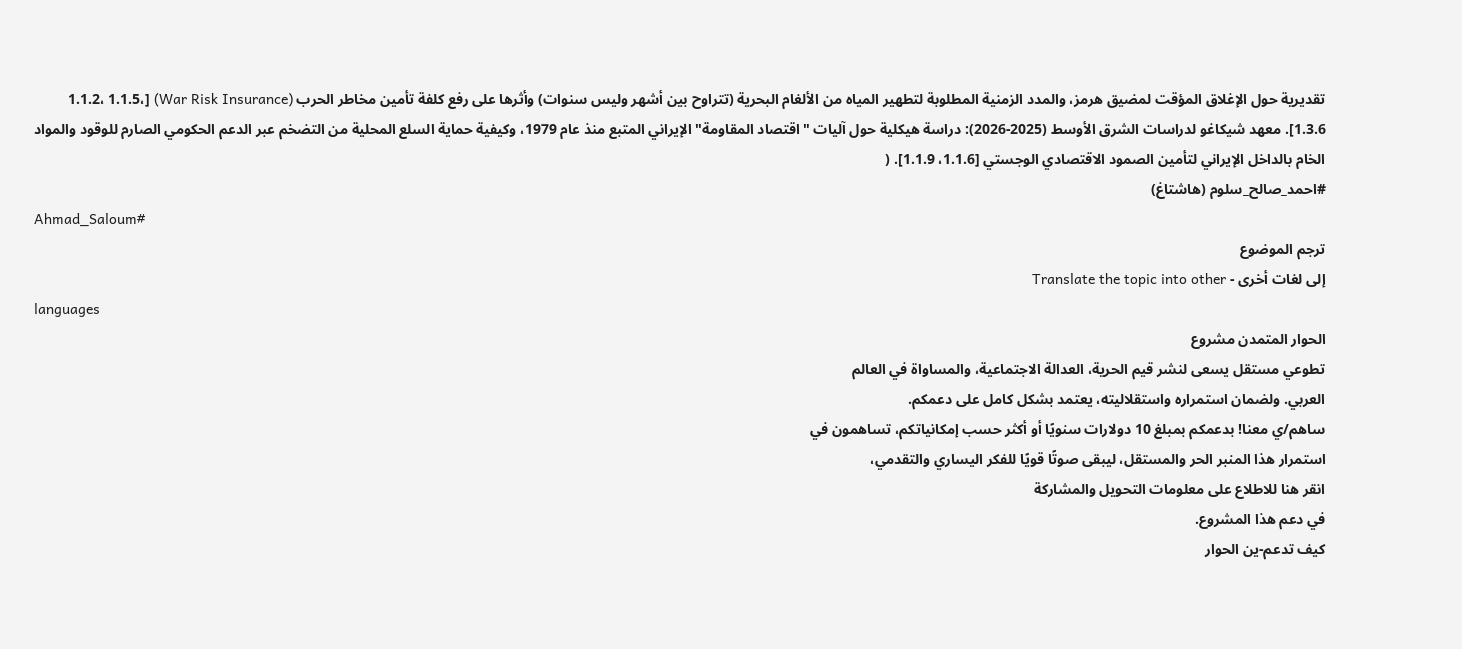تقديرية حول الإغلاق المؤقت لمضيق هرمز، والمدد الزمنية المطلوبة لتطهير المياه من الألغام البحرية (تتراوح بين أشهر وليس سنوات) وأثرها على رفع كلفة تأمين مخاطر الحرب (War Risk Insurance) [1.1.2، 1.1.5، 1.3.6]. معهد شيكاغو لدراسات الشرق الأوسط (2025-2026): دراسة هيكلية حول آليات "اقتصاد المقاومة" الإيراني المتبع منذ عام 1979، وكيفية حماية السلع المحلية من التضخم عبر الدعم الحكومي الصارم للوقود والمواد الخام بالداخل الإيراني لتأمين الصمود الاقتصادي الوجستي [1.1.6، 1.1.9]. (
#احمد_صالح_سلوم (هاشتاغ)
Ahmad_Saloum#
ترجم الموضوع
إلى لغات أخرى - Translate the topic into other
languages
الحوار المتمدن مشروع
تطوعي مستقل يسعى لنشر قيم الحرية، العدالة الاجتماعية، والمساواة في العالم
العربي. ولضمان استمراره واستقلاليته، يعتمد بشكل كامل على دعمكم.
ساهم/ي معنا! بدعمكم بمبلغ 10 دولارات سنويًا أو أكثر حسب إمكانياتكم، تساهمون في
استمرار هذا المنبر الحر والمستقل، ليبقى صوتًا قويًا للفكر اليساري والتقدمي،
انقر هنا للاطلاع على معلومات التحويل والمشاركة
في دعم هذا المشروع.
كيف تدعم-ين الحوار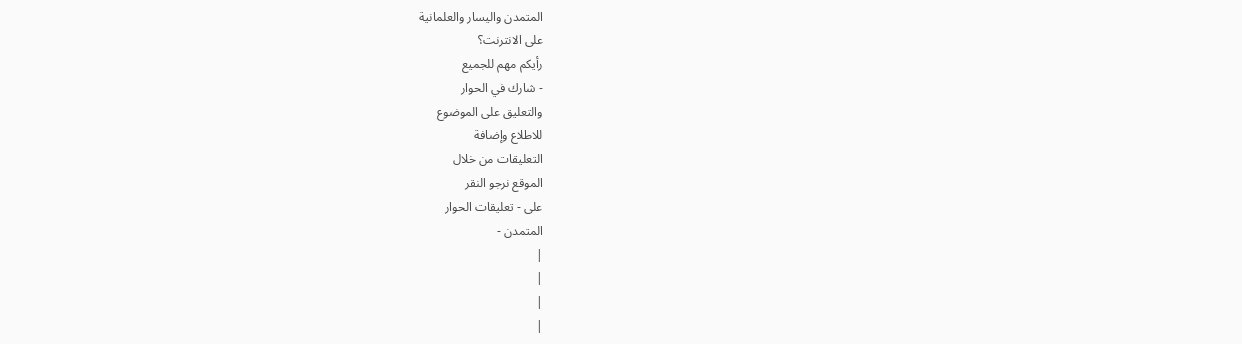المتمدن واليسار والعلمانية
على الانترنت؟
رأيكم مهم للجميع
- شارك في الحوار
والتعليق على الموضوع
للاطلاع وإضافة
التعليقات من خلال
الموقع نرجو النقر
على - تعليقات الحوار
المتمدن -
|
|
|
|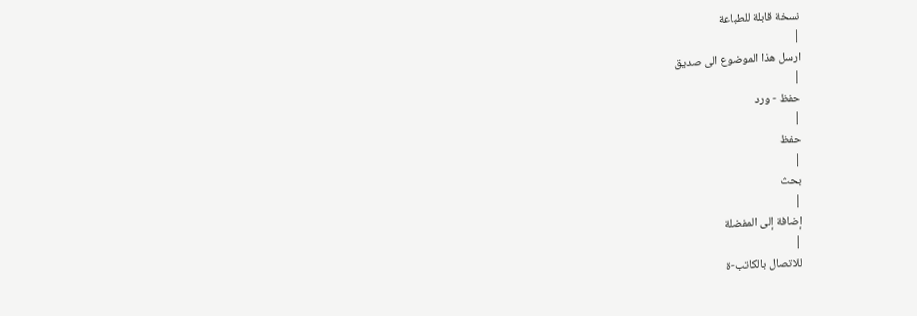نسخة قابلة للطباعة
|
ارسل هذا الموضوع الى صديق
|
حفظ - ورد
|
حفظ
|
بحث
|
إضافة إلى المفضلة
|
للاتصال بالكاتب-ة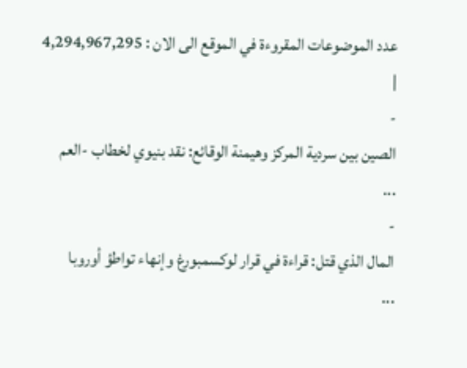عدد الموضوعات المقروءة في الموقع الى الان : 4,294,967,295
|
-
الصين بين سردية المركز وهيمنة الوقائع: نقد بنيوي لخطاب -العم
...
-
المال الذي قتل: قراءة في قرار لوكسمبورغ وإنهاء تواطؤ أوروبا
...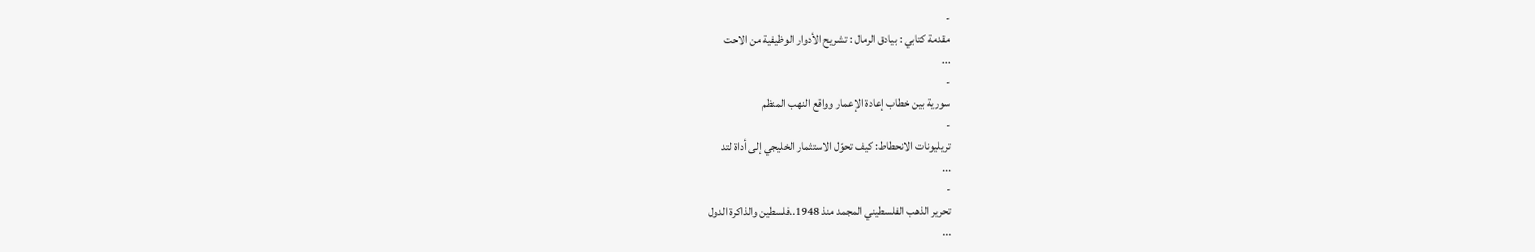-
مقدمة كتابي : بيادق الرمال : تشريح الأدوار الوظيفية من الاحت
...
-
سورية بين خطاب إعادة الإعمار وواقع النهب المنظم
-
تريليونات الانحطاط: كيف تحوّل الاستثمار الخليجي إلى أداة لتد
...
-
تحرير الذهب الفلسطيني المجمد منذ 1948..فلسطين والذاكرة الدول
...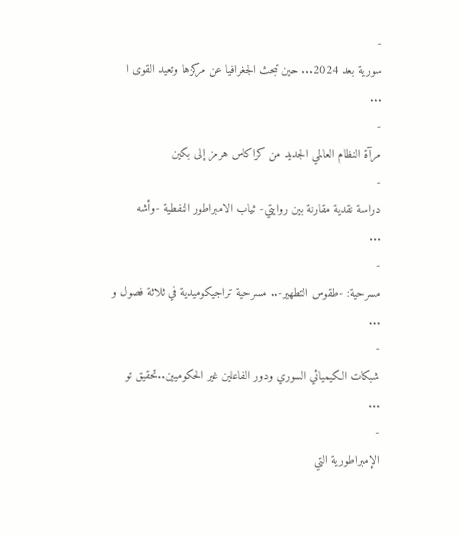-
سورية بعد 2024... حين تبحث الجغرافيا عن مركزها وتعيد القوى ا
...
-
مرآة النظام العالمي الجديد من كراكاس هرمز إلى بكين
-
دراسة نقدية مقارنة بين روايتي- ثياب الامبراطور النفطية -وأشه
...
-
مسرحية: -طقوس التطهير-.. مسرحية تراجيكوميدية في ثلاثة فصول و
...
-
شبكات الكيميائي السوري ودور الفاعلين غير الحكوميين..تحقيق تو
...
-
الإمبراطورية التي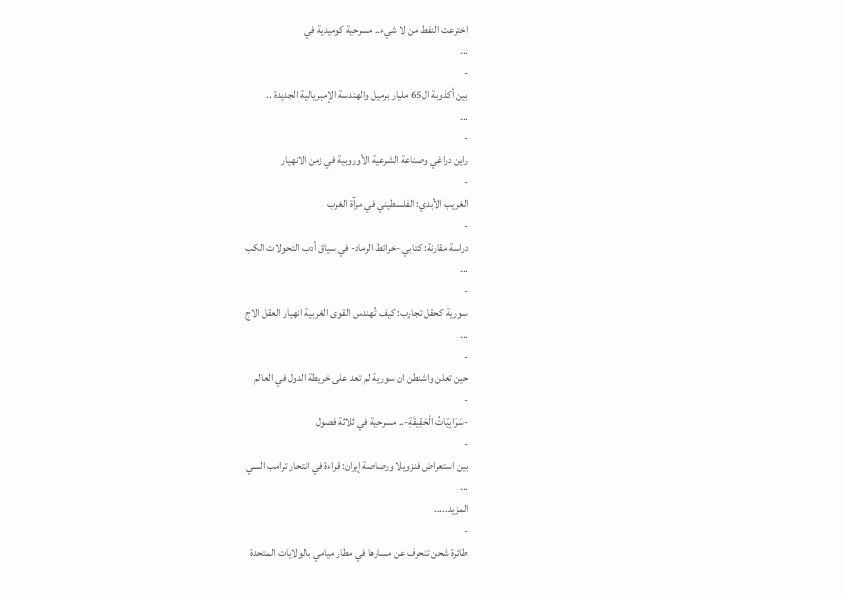اخترعت النفط من لا شيء.. مسرحية كوميدية في
...
-
بين أكذوبة ال65 مليار برميل والهندسة الإمبريالية الجديدة ..
...
-
راين دراغي وصناعة الشرعية الأوروبية في زمن الانهيار
-
الغريب الأبدي: الفلسطيني في مرآة الغرب
-
دراسة مقارنة: كتابي -خرائط الرماد- في سياق أدب التحولات الكب
...
-
سورية كحقل تجارب: كيف تُهندس القوى الغربية انهيار العقل الاج
...
-
حين تعلن واشنطن ان سورية لم تعد على خريطة الدول في العالم
-
-سَرَابِيّاتُ الْحَقِيقَةِ-.. مسرحية في ثلاثة فصول
-
بين استعراض فنزويلا ورصاصة إيران: قراءة في انتحار ترامب السي
...
المزيد.....
-
طائرة شحن تنحرف عن مسارها في مطار ميامي بالولايات المتحدة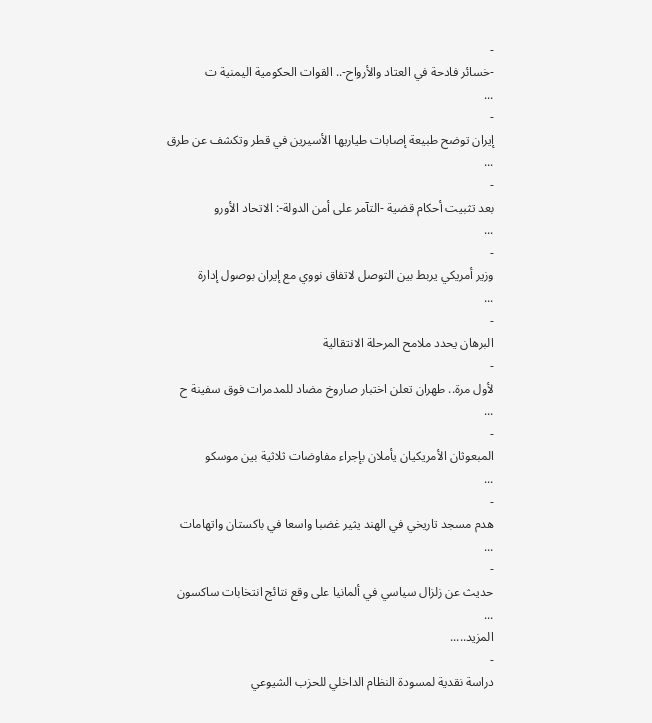-
-خسائر فادحة في العتاد والأرواح-.. القوات الحكومية اليمنية ت
...
-
إيران توضح طبيعة إصابات طياريها الأسيرين في قطر وتكشف عن طرق
...
-
بعد تثبيت أحكام قضية -التآمر على أمن الدولة-: الاتحاد الأورو
...
-
وزير أمريكي يربط بين التوصل لاتفاق نووي مع إيران بوصول إدارة
...
-
البرهان يحدد ملامح المرحلة الانتقالية
-
لأول مرة.. طهران تعلن اختبار صاروخ مضاد للمدمرات فوق سفينة ح
...
-
المبعوثان الأمريكيان يأملان بإجراء مفاوضات ثلاثية بين موسكو
...
-
هدم مسجد تاريخي في الهند يثير غضبا واسعا في باكستان واتهامات
...
-
حديث عن زلزال سياسي في ألمانيا على وقع نتائج انتخابات ساكسون
...
المزيد.....
-
دراسة نقدية لمسودة النظام الداخلي للحزب الشيوعي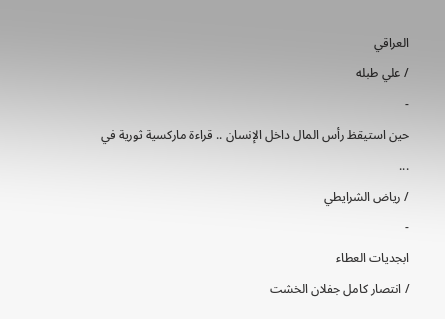العراقي
/ علي طبله
-
حين استيقظ رأس المال داخل الإنسان .. قراءة ماركسية ثورية في
...
/ رياض الشرايطي
-
ابجديات العطاء
/ انتصار كامل جفلان الخشت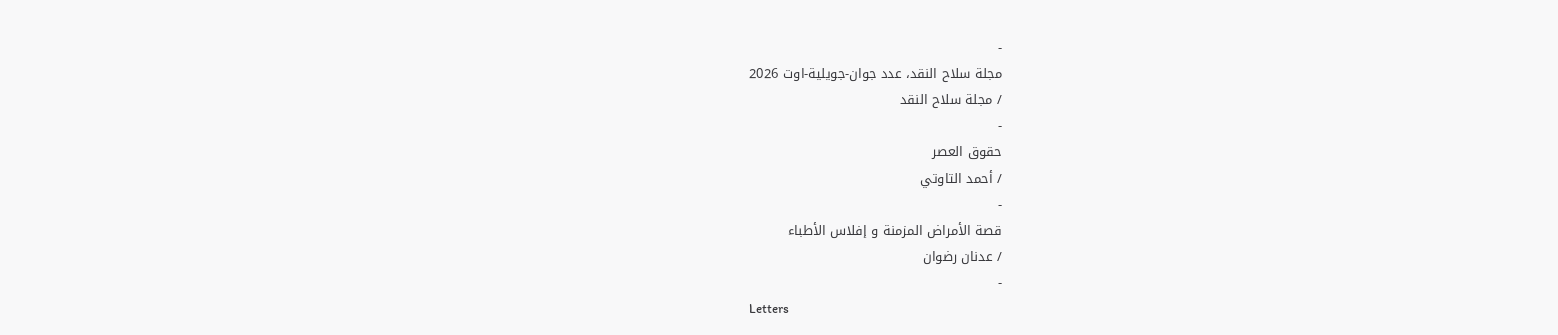-
مجلة سلاح النقد، عدد جوان-جويلية-اوت 2026
/ مجلة سلاح النقد
-
حقوق العصر
/ أحمد التاوتي
-
قصة الأمراض المزمنة و إفلاس الأطباء
/ عدنان رضوان
-
Letters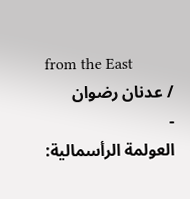from the East
/ عدنان رضوان
-
العولمة الرأسمالية: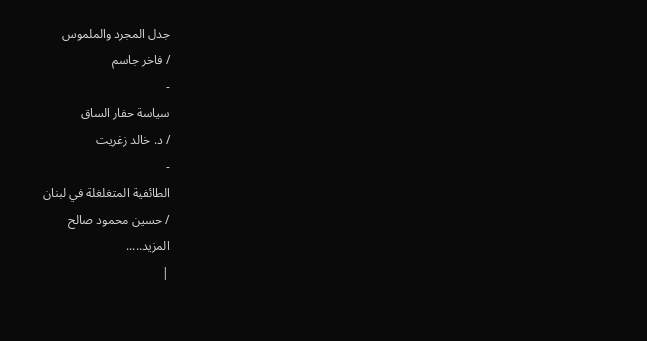جدل المجرد والملموس
/ فاخر جاسم
-
سياسة حفار الساق
/ د. خالد زغريت
-
الطائفية المتغلغلة في لبنان
/ حسين محمود صالح
المزيد.....
|